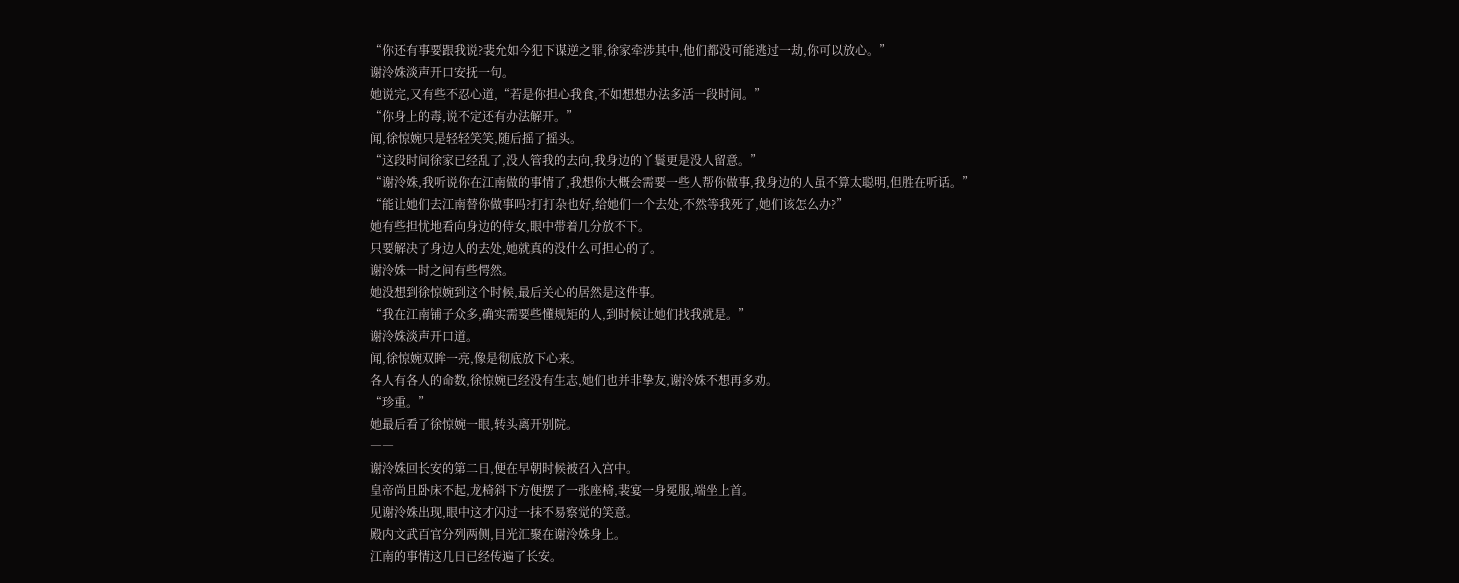“你还有事要跟我说?裴允如今犯下谋逆之罪,徐家牵涉其中,他们都没可能逃过一劫,你可以放心。”
谢泠姝淡声开口安抚一句。
她说完,又有些不忍心道,“若是你担心我食,不如想想办法多活一段时间。”
“你身上的毒,说不定还有办法解开。”
闻,徐惊婉只是轻轻笑笑,随后摇了摇头。
“这段时间徐家已经乱了,没人管我的去向,我身边的丫鬟更是没人留意。”
“谢泠姝,我听说你在江南做的事情了,我想你大概会需要一些人帮你做事,我身边的人虽不算太聪明,但胜在听话。”
“能让她们去江南替你做事吗?打打杂也好,给她们一个去处,不然等我死了,她们该怎么办?”
她有些担忧地看向身边的侍女,眼中带着几分放不下。
只要解决了身边人的去处,她就真的没什么可担心的了。
谢泠姝一时之间有些愕然。
她没想到徐惊婉到这个时候,最后关心的居然是这件事。
“我在江南铺子众多,确实需要些懂规矩的人,到时候让她们找我就是。”
谢泠姝淡声开口道。
闻,徐惊婉双眸一亮,像是彻底放下心来。
各人有各人的命数,徐惊婉已经没有生志,她们也并非挚友,谢泠姝不想再多劝。
“珍重。”
她最后看了徐惊婉一眼,转头离开别院。
――
谢泠姝回长安的第二日,便在早朝时候被召入宫中。
皇帝尚且卧床不起,龙椅斜下方便摆了一张座椅,裴宴一身冕服,端坐上首。
见谢泠姝出现,眼中这才闪过一抹不易察觉的笑意。
殿内文武百官分列两侧,目光汇聚在谢泠姝身上。
江南的事情这几日已经传遍了长安。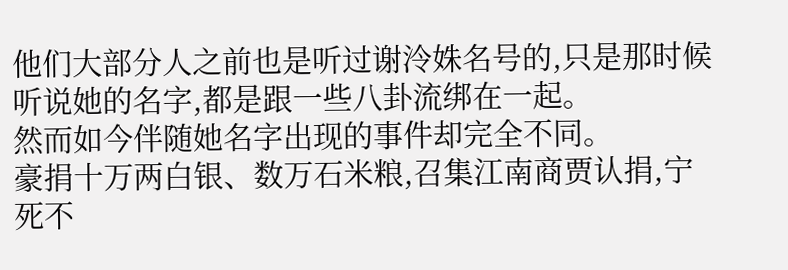他们大部分人之前也是听过谢泠姝名号的,只是那时候听说她的名字,都是跟一些八卦流绑在一起。
然而如今伴随她名字出现的事件却完全不同。
豪捐十万两白银、数万石米粮,召集江南商贾认捐,宁死不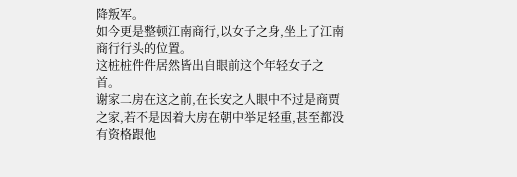降叛军。
如今更是整顿江南商行,以女子之身,坐上了江南商行行头的位置。
这桩桩件件居然皆出自眼前这个年轻女子之首。
谢家二房在这之前,在长安之人眼中不过是商贾之家,若不是因着大房在朝中举足轻重,甚至都没有资格跟他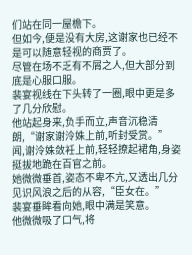们站在同一屋檐下。
但如今,便是没有大房,这谢家也已经不是可以随意轻视的商贾了。
尽管在场不乏有不屑之人,但大部分到底是心服口服。
裴宴视线在下头转了一圈,眼中更是多了几分欣慰。
他站起身来,负手而立,声音沉稳清朗,“谢家谢泠姝上前,听封受赏。”
闻,谢泠姝敛衽上前,轻轻撩起裙角,身姿挺拔地跪在百官之前。
她微微垂首,姿态不卑不亢,又透出几分见识风浪之后的从容,“臣女在。”
裴宴垂眸看向她,眼中满是笑意。
他微微吸了口气,将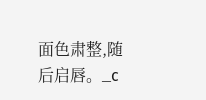面色肃整,随后启唇。_c